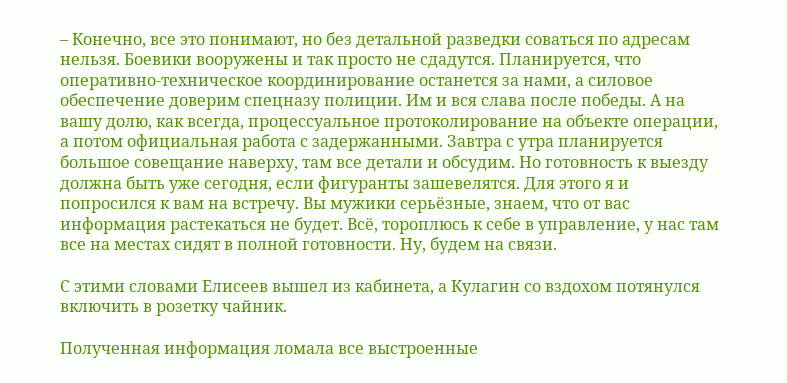– Конечно, все это понимают, но без детальной разведки соваться по адресам нельзя. Боевики вооружены и так просто не сдадутся. Планируется, что оперативно-техническое координирование останется за нами, а силовое обеспечение доверим спецназу полиции. Им и вся слава после победы. А на вашу долю, как всегда, процессуальное протоколирование на объекте операции, а потом официальная работа с задержанными. Завтра с утра планируется большое совещание наверху, там все детали и обсудим. Но готовность к выезду должна быть уже сегодня, если фигуранты зашевелятся. Для этого я и попросился к вам на встречу. Вы мужики серьёзные, знаем, что от вас информация растекаться не будет. Всё, тороплюсь к себе в управление, у нас там все на местах сидят в полной готовности. Ну, будем на связи.

С этими словами Елисеев вышел из кабинета, а Кулагин со вздохом потянулся включить в розетку чайник.

Полученная информация ломала все выстроенные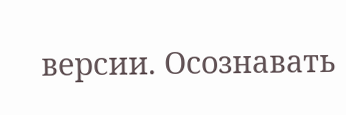версии. Осознавать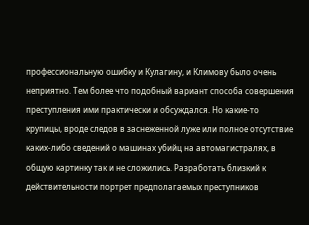профессиональную ошибку и Кулагину, и Климову было очень неприятно. Тем более что подобный вариант способа совершения преступления ими практически и обсуждался. Но какие-то крупицы, вроде следов в заснеженной луже или полное отсутствие каких-либо сведений о машинах убийц на автомагистралях, в общую картинку так и не сложились. Разработать близкий к действительности портрет предполагаемых преступников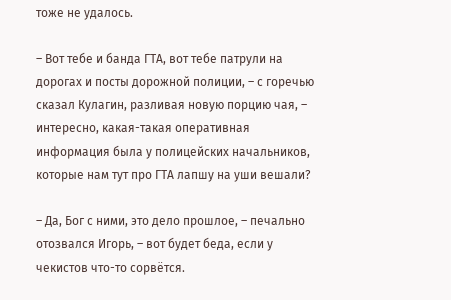тоже не удалось.

– Вот тебе и банда ГТА, вот тебе патрули на дорогах и посты дорожной полиции, – с горечью сказал Кулагин, разливая новую порцию чая, – интересно, какая-такая оперативная информация была у полицейских начальников, которые нам тут про ГТА лапшу на уши вешали?

– Да, Бог с ними, это дело прошлое, – печально отозвался Игорь, – вот будет беда, если у чекистов что-то сорвётся.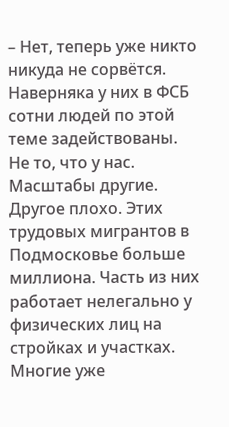– Нет, теперь уже никто никуда не сорвётся. Наверняка у них в ФСБ сотни людей по этой теме задействованы. Не то, что у нас. Масштабы другие. Другое плохо. Этих трудовых мигрантов в Подмосковье больше миллиона. Часть из них работает нелегально у физических лиц на стройках и участках. Многие уже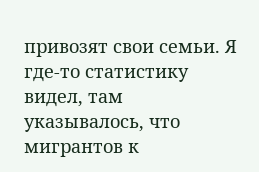привозят свои семьи. Я где-то статистику видел, там указывалось, что мигрантов к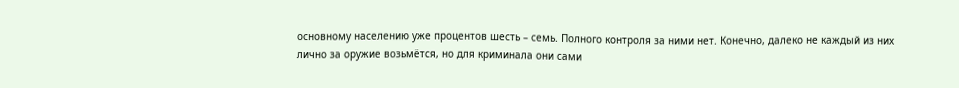основному населению уже процентов шесть – семь. Полного контроля за ними нет. Конечно, далеко не каждый из них лично за оружие возьмётся, но для криминала они сами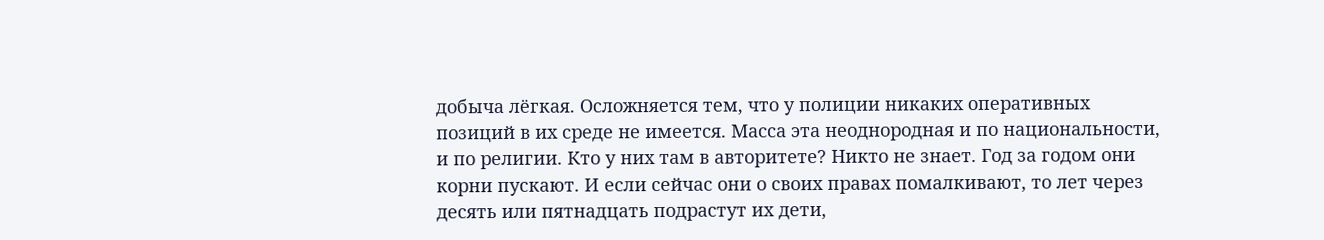добыча лёгкая. Осложняется тем, что у полиции никаких оперативных позиций в их среде не имеется. Масса эта неоднородная и по национальности, и по религии. Кто у них там в авторитете? Никто не знает. Год за годом они корни пускают. И если сейчас они о своих правах помалкивают, то лет через десять или пятнадцать подрастут их дети,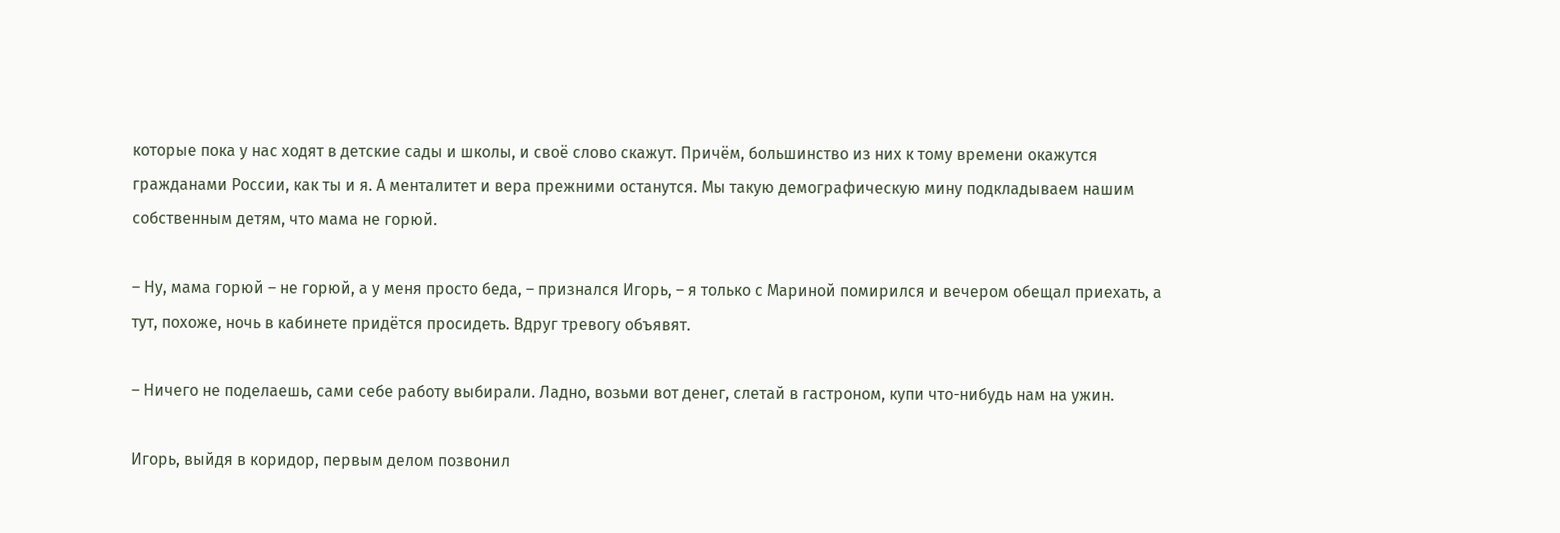которые пока у нас ходят в детские сады и школы, и своё слово скажут. Причём, большинство из них к тому времени окажутся гражданами России, как ты и я. А менталитет и вера прежними останутся. Мы такую демографическую мину подкладываем нашим собственным детям, что мама не горюй.

– Ну, мама горюй – не горюй, а у меня просто беда, – признался Игорь, – я только с Мариной помирился и вечером обещал приехать, а тут, похоже, ночь в кабинете придётся просидеть. Вдруг тревогу объявят.

– Ничего не поделаешь, сами себе работу выбирали. Ладно, возьми вот денег, слетай в гастроном, купи что-нибудь нам на ужин.

Игорь, выйдя в коридор, первым делом позвонил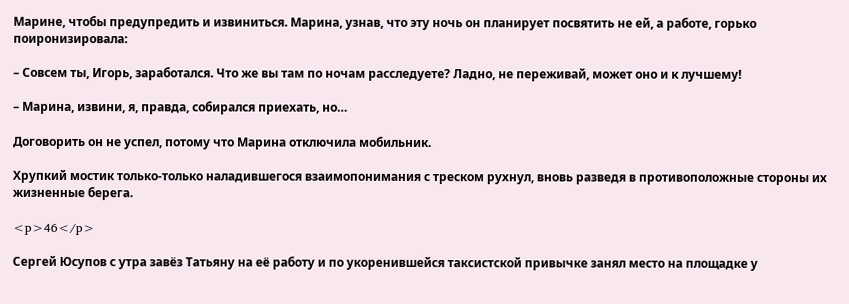Марине, чтобы предупредить и извиниться. Марина, узнав, что эту ночь он планирует посвятить не ей, а работе, горько поиронизировала:

– Совсем ты, Игорь, заработался. Что же вы там по ночам расследуете? Ладно, не переживай, может оно и к лучшему!

– Марина, извини, я, правда, собирался приехать, но…

Договорить он не успел, потому что Марина отключила мобильник.

Хрупкий мостик только-только наладившегося взаимопонимания с треском рухнул, вновь разведя в противоположные стороны их жизненные берега.

<p>46</p>

Сергей Юсупов с утра завёз Татьяну на её работу и по укоренившейся таксистской привычке занял место на площадке у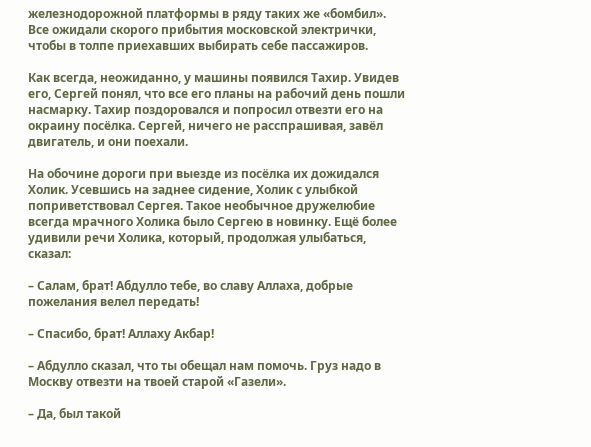железнодорожной платформы в ряду таких же «бомбил». Все ожидали скорого прибытия московской электрички, чтобы в толпе приехавших выбирать себе пассажиров.

Как всегда, неожиданно, у машины появился Тахир. Увидев его, Сергей понял, что все его планы на рабочий день пошли насмарку. Тахир поздоровался и попросил отвезти его на окраину посёлка. Сергей, ничего не расспрашивая, завёл двигатель, и они поехали.

На обочине дороги при выезде из посёлка их дожидался Холик. Усевшись на заднее сидение, Холик с улыбкой поприветствовал Сергея. Такое необычное дружелюбие всегда мрачного Холика было Сергею в новинку. Ещё более удивили речи Холика, который, продолжая улыбаться, сказал:

– Салам, брат! Абдулло тебе, во славу Аллаха, добрые пожелания велел передать!

– Спасибо, брат! Аллаху Акбар!

– Абдулло сказал, что ты обещал нам помочь. Груз надо в Москву отвезти на твоей старой «Газели».

– Да, был такой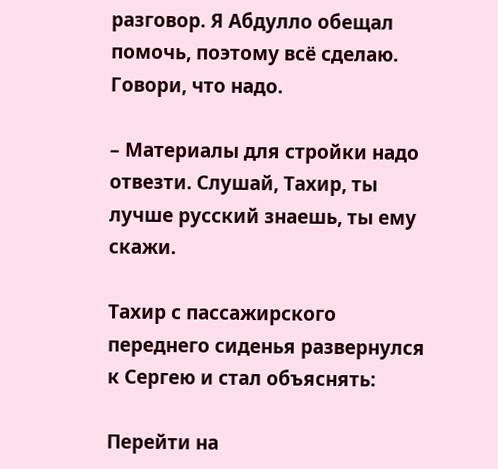разговор. Я Абдулло обещал помочь, поэтому всё сделаю. Говори, что надо.

– Материалы для стройки надо отвезти. Слушай, Тахир, ты лучше русский знаешь, ты ему скажи.

Тахир с пассажирского переднего сиденья развернулся к Сергею и стал объяснять:

Перейти на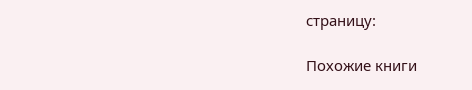страницу:

Похожие книги